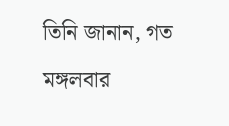তিনি জানান, গত মঙ্গলবার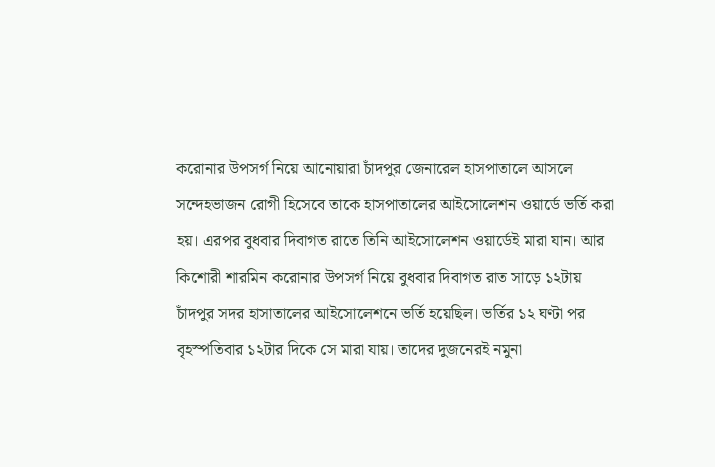করোনার উপসর্গ নিয়ে আনোয়ারা চাঁদপুর জেনারেল হাসপাতালে আসলে সন্দেহভাজন রোগী হিসেবে তাকে হাসপাতালের আইসোলেশন ওয়ার্ডে ভর্তি করা হয়। এরপর বুধবার দিবাগত রাতে তিনি আইসোলেশন ওয়ার্ডেই মারা যান। আর কিশোরী শারমিন করোনার উপসর্গ নিয়ে বুধবার দিবাগত রাত সাড়ে ১২টায় চাঁদপুর সদর হাসাতালের আইসোলেশনে ভর্তি হয়েছিল। ভর্তির ১২ ঘণ্টা পর বৃহস্পতিবার ১২টার দিকে সে মারা যায়। তাদের দুজনেরই নমুনা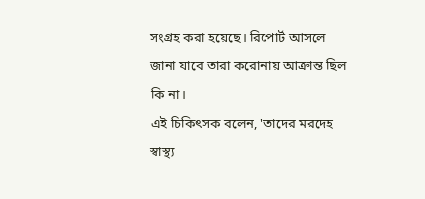সংগ্রহ করা হয়েছে। রিপোর্ট আসলে জানা যাবে তারা করোনায় আক্রান্ত ছিল কি না।
এই চিকিৎসক বলেন, 'তাদের মরদেহ স্বাস্থ্য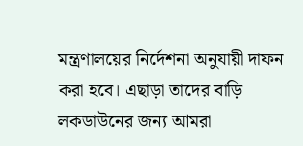মন্ত্রণালয়ের নির্দেশনা অনুযায়ী দাফন করা হবে। এছাড়া তাদের বাড়ি লকডাউনের জন্য আমরা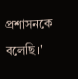প্রশাসনকে বলেছি।'